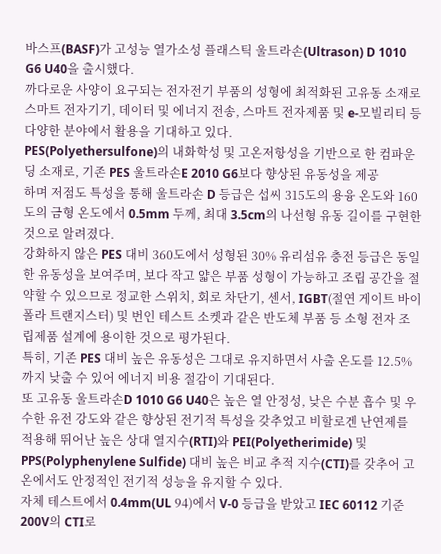바스프(BASF)가 고성능 열가소성 플래스틱 울트라손(Ultrason) D 1010 G6 U40을 출시했다.
까다로운 사양이 요구되는 전자전기 부품의 성형에 최적화된 고유동 소재로 스마트 전자기기, 데이터 및 에너지 전송, 스마트 전자제품 및 e-모빌리티 등 다양한 분야에서 활용을 기대하고 있다.
PES(Polyethersulfone)의 내화학성 및 고온저항성을 기반으로 한 컴파운딩 소재로, 기존 PES 울트라손E 2010 G6보다 향상된 유동성을 제공
하며 저점도 특성을 통해 울트라손 D 등급은 섭씨 315도의 용융 온도와 160도의 금형 온도에서 0.5mm 두께, 최대 3.5cm의 나선형 유동 길이를 구현한 것으로 알려졌다.
강화하지 않은 PES 대비 360도에서 성형된 30% 유리섬유 충전 등급은 동일한 유동성을 보여주며, 보다 작고 얇은 부품 성형이 가능하고 조립 공간을 절약할 수 있으므로 정교한 스위치, 회로 차단기, 센서, IGBT(절연 게이트 바이폴라 트랜지스터) 및 번인 테스트 소켓과 같은 반도체 부품 등 소형 전자 조립제품 설계에 용이한 것으로 평가된다.
특히, 기존 PES 대비 높은 유동성은 그대로 유지하면서 사출 온도를 12.5%까지 낮출 수 있어 에너지 비용 절감이 기대된다.
또 고유동 울트라손D 1010 G6 U40은 높은 열 안정성, 낮은 수분 흡수 및 우수한 유전 강도와 같은 향상된 전기적 특성을 갖추었고 비할로겐 난연제를 적용해 뛰어난 높은 상대 열지수(RTI)와 PEI(Polyetherimide) 및 PPS(Polyphenylene Sulfide) 대비 높은 비교 추적 지수(CTI)를 갖추어 고온에서도 안정적인 전기적 성능을 유지할 수 있다.
자체 테스트에서 0.4mm(UL 94)에서 V-0 등급을 받았고 IEC 60112 기준 200V의 CTI로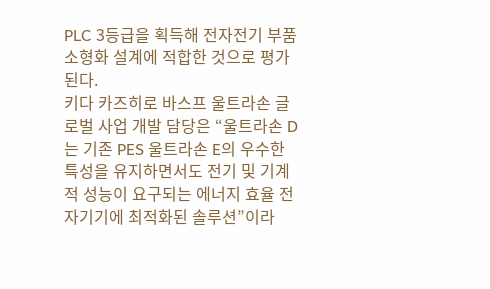PLC 3등급을 획득해 전자전기 부품 소형화 설계에 적합한 것으로 평가된다.
키다 카즈히로 바스프 울트라손 글로벌 사업 개발 담당은 “울트라손 D는 기존 PES 울트라손 E의 우수한 특성을 유지하면서도 전기 및 기계적 성능이 요구되는 에너지 효율 전자기기에 최적화된 솔루션”이라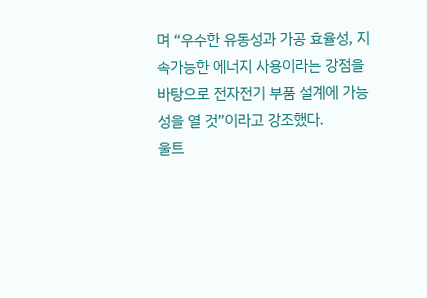며 “우수한 유동성과 가공 효율성, 지속가능한 에너지 사용이라는 강점을 바탕으로 전자전기 부품 설계에 가능성을 열 것”이라고 강조했다.
울트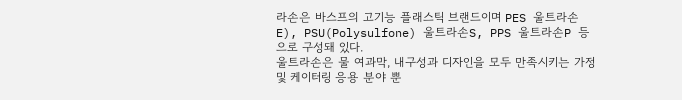라손은 바스프의 고기능 플래스틱 브랜드이며 PES 울트라손E), PSU(Polysulfone) 울트라손S, PPS 울트라손P 등으로 구성돼 있다.
울트라손은 물 여과막, 내구성과 디자인을 모두 만족시키는 가정 및 케이터링 응용 분야 뿐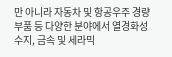만 아니라 자동차 및 항공우주 경량부품 등 다양한 분야에서 열경화성 수지, 금속 및 세라믹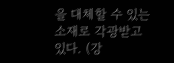을 대체할 수 있는 소재로 각광받고 있다. (강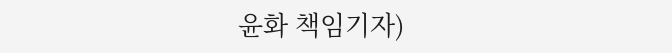윤화 책임기자)